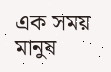এক সময় মানুষ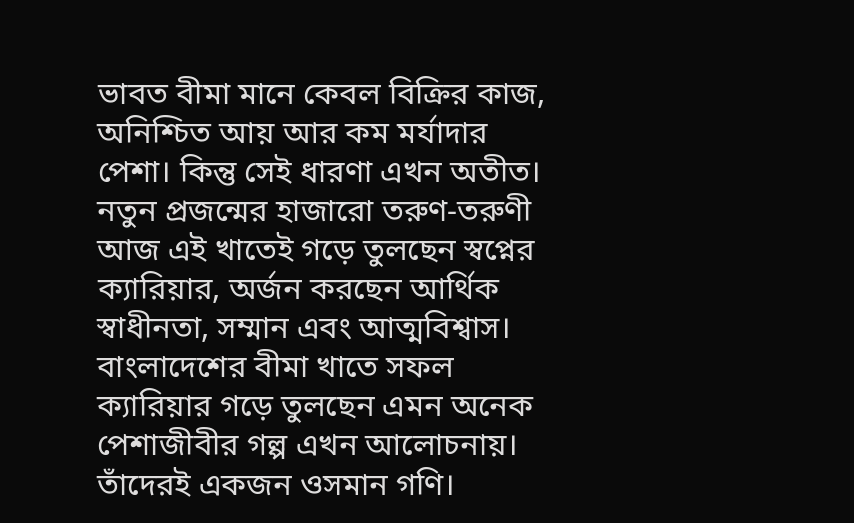ভাবত বীমা মানে কেবল বিক্রির কাজ, অনিশ্চিত আয় আর কম মর্যাদার পেশা। কিন্তু সেই ধারণা এখন অতীত। নতুন প্রজন্মের হাজারো তরুণ-তরুণী আজ এই খাতেই গড়ে তুলছেন স্বপ্নের ক্যারিয়ার, অর্জন করছেন আর্থিক স্বাধীনতা, সম্মান এবং আত্মবিশ্বাস।
বাংলাদেশের বীমা খাতে সফল ক্যারিয়ার গড়ে তুলছেন এমন অনেক পেশাজীবীর গল্প এখন আলোচনায়। তাঁদেরই একজন ওসমান গণি।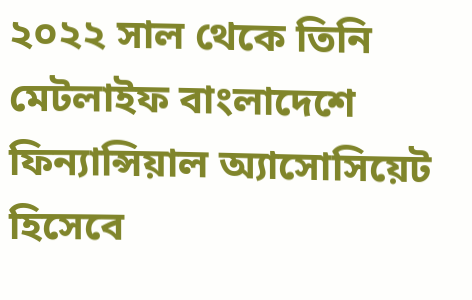২০২২ সাল থেকে তিনি মেটলাইফ বাংলাদেশে ফিন্যান্সিয়াল অ্যাসোসিয়েট হিসেবে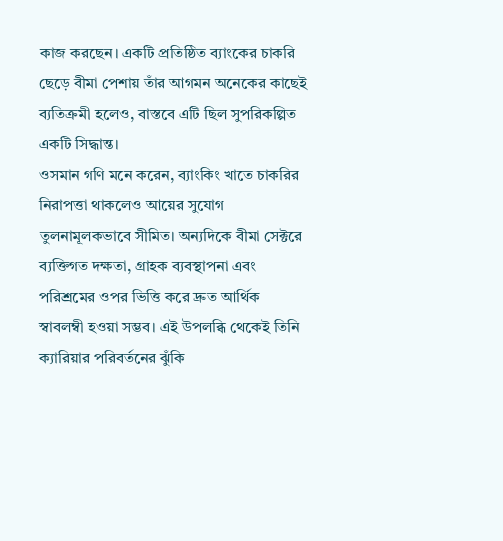কাজ করছেন। একটি প্রতিষ্ঠিত ব্যাংকের চাকরি ছেড়ে বীমা পেশায় তাঁর আগমন অনেকের কাছেই ব্যতিক্রমী হলেও, বাস্তবে এটি ছিল সুপরিকল্পিত একটি সিদ্ধান্ত।
ওসমান গণি মনে করেন, ব্যাংকিং খাতে চাকরির নিরাপত্তা থাকলেও আয়ের সুযোগ তুলনামূলকভাবে সীমিত। অন্যদিকে বীমা সেক্টরে ব্যক্তিগত দক্ষতা, গ্রাহক ব্যবস্থাপনা এবং পরিশ্রমের ওপর ভিত্তি করে দ্রুত আর্থিক স্বাবলম্বী হওয়া সম্ভব। এই উপলব্ধি থেকেই তিনি ক্যারিয়ার পরিবর্তনের ঝুঁকি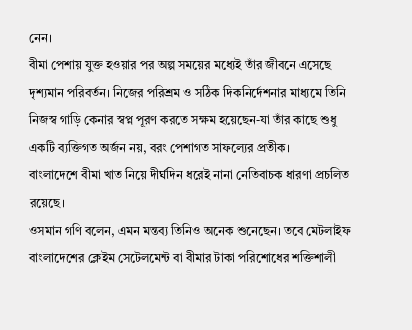নেন।
বীমা পেশায় যুক্ত হওয়ার পর অল্প সময়ের মধ্যেই তাঁর জীবনে এসেছে দৃশ্যমান পরিবর্তন। নিজের পরিশ্রম ও সঠিক দিকনির্দেশনার মাধ্যমে তিনি নিজস্ব গাড়ি কেনার স্বপ্ন পূরণ করতে সক্ষম হয়েছেন-যা তাঁর কাছে শুধু একটি ব্যক্তিগত অর্জন নয়, বরং পেশাগত সাফল্যের প্রতীক।
বাংলাদেশে বীমা খাত নিয়ে দীর্ঘদিন ধরেই নানা নেতিবাচক ধারণা প্রচলিত রয়েছে।
ওসমান গণি বলেন, এমন মন্তব্য তিনিও অনেক শুনেছেন। তবে মেটলাইফ বাংলাদেশের ক্লেইম সেটেলমেন্ট বা বীমার টাকা পরিশোধের শক্তিশালী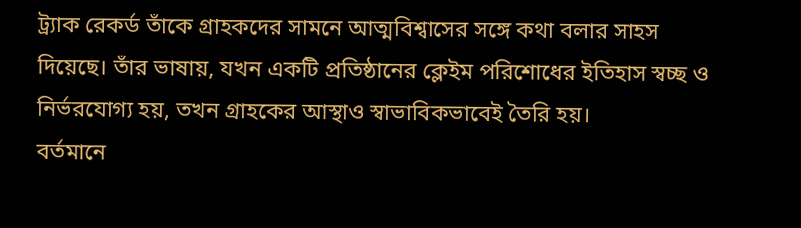ট্র্যাক রেকর্ড তাঁকে গ্রাহকদের সামনে আত্মবিশ্বাসের সঙ্গে কথা বলার সাহস দিয়েছে। তাঁর ভাষায়, যখন একটি প্রতিষ্ঠানের ক্লেইম পরিশোধের ইতিহাস স্বচ্ছ ও নির্ভরযোগ্য হয়, তখন গ্রাহকের আস্থাও স্বাভাবিকভাবেই তৈরি হয়।
বর্তমানে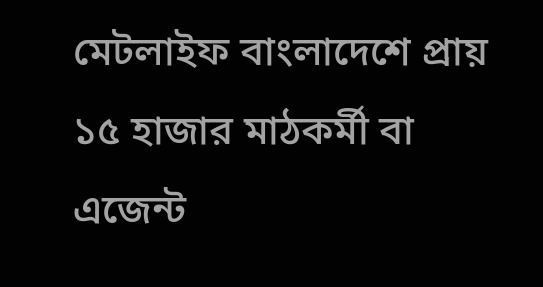মেটলাইফ বাংলাদেশে প্রায় ১৫ হাজার মাঠকর্মী বা এজেন্ট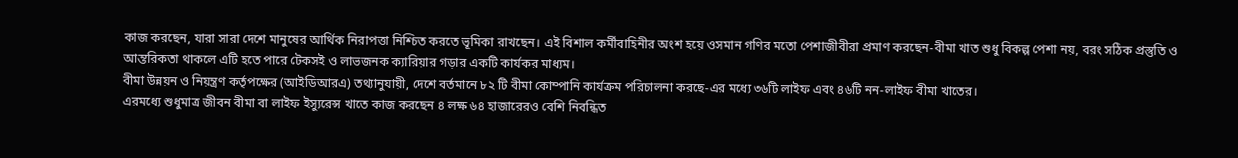কাজ করছেন, যারা সারা দেশে মানুষের আর্থিক নিরাপত্তা নিশ্চিত করতে ভূমিকা রাখছেন। এই বিশাল কর্মীবাহিনীর অংশ হয়ে ওসমান গণির মতো পেশাজীবীরা প্রমাণ করছেন-বীমা খাত শুধু বিকল্প পেশা নয়, বরং সঠিক প্রস্তুতি ও আন্তরিকতা থাকলে এটি হতে পারে টেকসই ও লাভজনক ক্যারিয়ার গড়ার একটি কার্যকর মাধ্যম।
বীমা উন্নয়ন ও নিয়ন্ত্রণ কর্তৃপক্ষের (আইডিআরএ) তথ্যানুযায়ী, দেশে বর্তমানে ৮২ টি বীমা কোম্পানি কার্যক্রম পরিচালনা করছে-এর মধ্যে ৩৬টি লাইফ এবং ৪৬টি নন-লাইফ বীমা খাতের।
এরমধ্যে শুধুমাত্র জীবন বীমা বা লাইফ ইস্যুরেন্স খাতে কাজ করছেন ৪ লক্ষ ৬৪ হাজারেরও বেশি নিবন্ধিত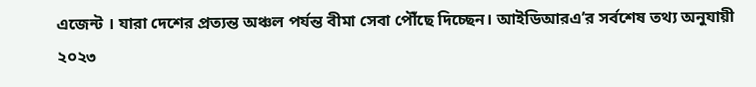এজেন্ট । যারা দেশের প্রত্যন্ত অঞ্চল পর্যন্ত বীমা সেবা পৌঁছে দিচ্ছেন। আইডিআরএ’র সর্বশেষ তথ্য অনুযায়ী ২০২৩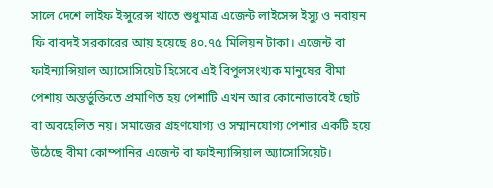সালে দেশে লাইফ ইন্সুরেন্স খাতে শুধুমাত্র এজেন্ট লাইসেন্স ইস্যু ও নবায়ন ফি বাবদই সরকারের আয় হয়েছে ৪০.৭৫ মিলিয়ন টাকা। এজেন্ট বা ফাইন্যান্সিয়াল অ্যাসোসিয়েট হিসেবে এই বিপুলসংখ্যক মানুষের বীমা পেশায় অন্তর্ভুক্তিতে প্রমাণিত হয় পেশাটি এখন আর কোনোভাবেই ছোট বা অবহেলিত নয়। সমাজের গ্রহণযোগ্য ও সম্মানযোগ্য পেশার একটি হয়ে উঠেছে বীমা কোম্পানির এজেন্ট বা ফাইন্যান্সিয়াল অ্যাসোসিয়েট।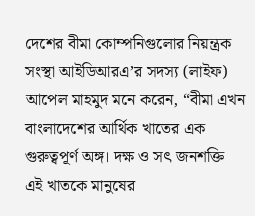দেশের বীমা কোম্পনিগুলোর নিয়ন্ত্রক সংস্থা আইডিআরএ’র সদস্য (লাইফ) আপেল মাহমুদ মনে করেন, “বীমা এখন বাংলাদেশের আর্থিক খাতের এক গুরুত্বপূর্ণ অঙ্গ। দক্ষ ও সৎ জনশক্তি এই খাতকে মানুষের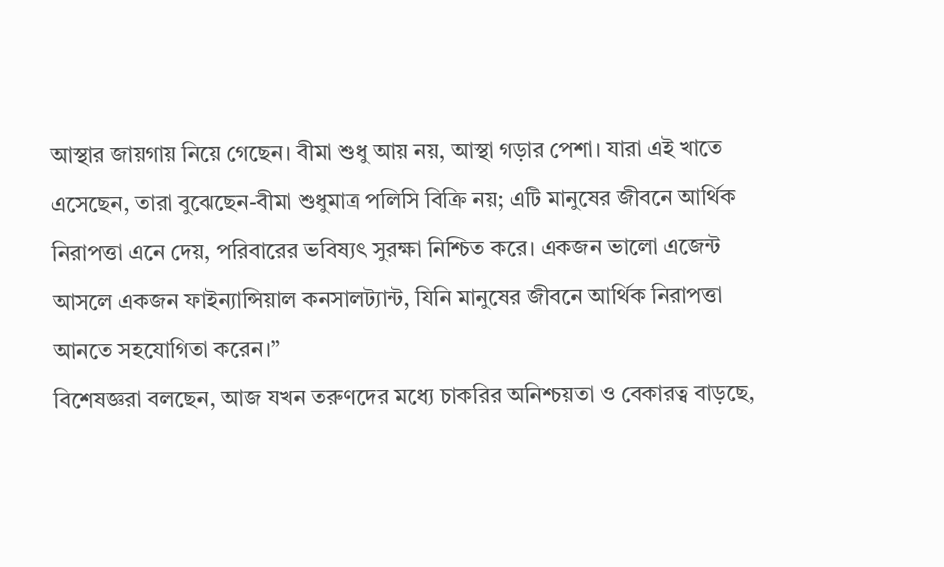আস্থার জায়গায় নিয়ে গেছেন। বীমা শুধু আয় নয়, আস্থা গড়ার পেশা। যারা এই খাতে এসেছেন, তারা বুঝেছেন-বীমা শুধুমাত্র পলিসি বিক্রি নয়; এটি মানুষের জীবনে আর্থিক নিরাপত্তা এনে দেয়, পরিবারের ভবিষ্যৎ সুরক্ষা নিশ্চিত করে। একজন ভালো এজেন্ট আসলে একজন ফাইন্যান্সিয়াল কনসালট্যান্ট, যিনি মানুষের জীবনে আর্থিক নিরাপত্তা আনতে সহযোগিতা করেন।”
বিশেষজ্ঞরা বলছেন, আজ যখন তরুণদের মধ্যে চাকরির অনিশ্চয়তা ও বেকারত্ব বাড়ছে,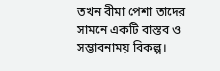তখন বীমা পেশা তাদের সামনে একটি বাস্তব ও সম্ভাবনাময় বিকল্প।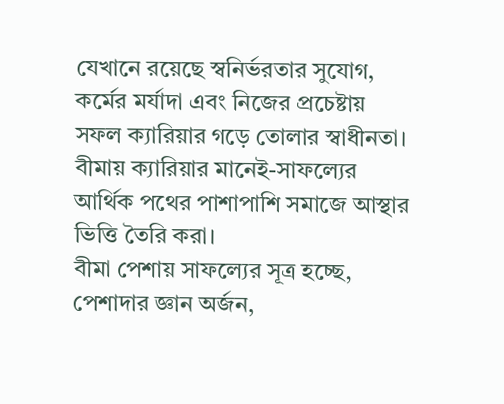যেখানে রয়েছে স্বনির্ভরতার সুযোগ, কর্মের মর্যাদা এবং নিজের প্রচেষ্টায় সফল ক্যারিয়ার গড়ে তোলার স্বাধীনতা।
বীমায় ক্যারিয়ার মানেই-সাফল্যের আর্থিক পথের পাশাপাশি সমাজে আস্থার ভিত্তি তৈরি করা।
বীমা পেশায় সাফল্যের সূত্র হচ্ছে, পেশাদার জ্ঞান অর্জন,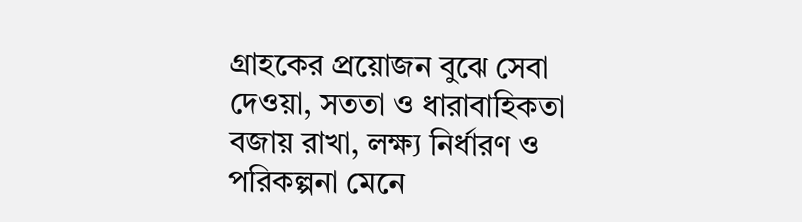গ্রাহকের প্রয়োজন বুঝে সেবা দেওয়া, সততা ও ধারাবাহিকতা বজায় রাখা, লক্ষ্য নির্ধারণ ও পরিকল্পনা মেনে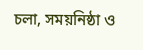চলা, সময়নিষ্ঠা ও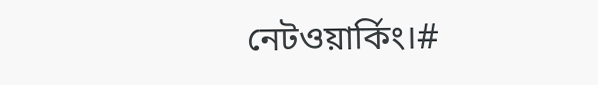নেটওয়ার্কিং।#